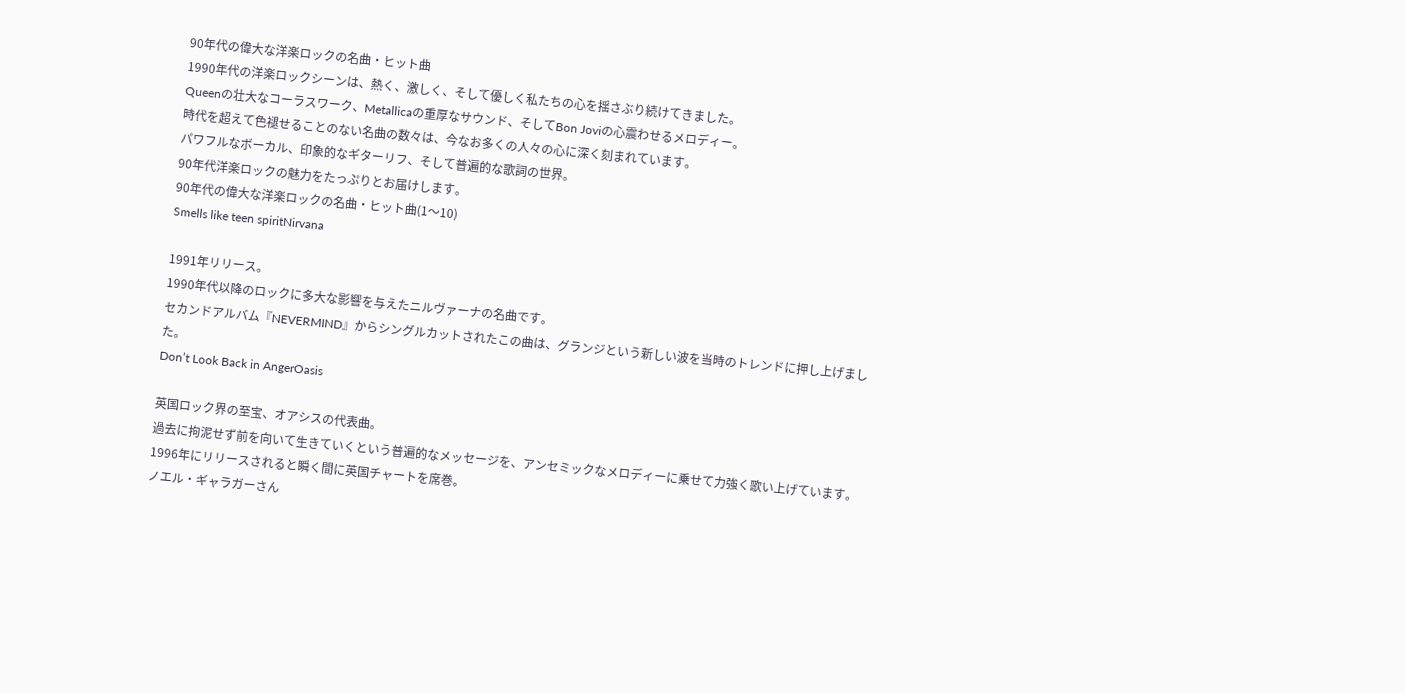90年代の偉大な洋楽ロックの名曲・ヒット曲
1990年代の洋楽ロックシーンは、熱く、激しく、そして優しく私たちの心を揺さぶり続けてきました。
Queenの壮大なコーラスワーク、Metallicaの重厚なサウンド、そしてBon Joviの心震わせるメロディー。
時代を超えて色褪せることのない名曲の数々は、今なお多くの人々の心に深く刻まれています。
パワフルなボーカル、印象的なギターリフ、そして普遍的な歌詞の世界。
90年代洋楽ロックの魅力をたっぷりとお届けします。
90年代の偉大な洋楽ロックの名曲・ヒット曲(1〜10)
Smells like teen spiritNirvana

1991年リリース。
1990年代以降のロックに多大な影響を与えたニルヴァーナの名曲です。
セカンドアルバム『NEVERMIND』からシングルカットされたこの曲は、グランジという新しい波を当時のトレンドに押し上げました。
Don’t Look Back in AngerOasis

英国ロック界の至宝、オアシスの代表曲。
過去に拘泥せず前を向いて生きていくという普遍的なメッセージを、アンセミックなメロディーに乗せて力強く歌い上げています。
1996年にリリースされると瞬く間に英国チャートを席巻。
ノエル・ギャラガーさん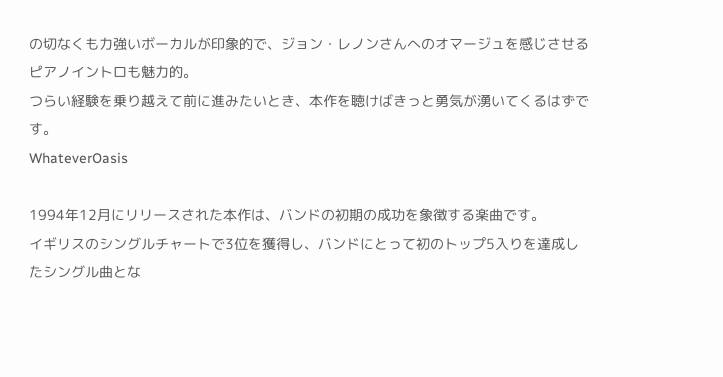の切なくも力強いボーカルが印象的で、ジョン・レノンさんへのオマージュを感じさせるピアノイントロも魅力的。
つらい経験を乗り越えて前に進みたいとき、本作を聴けばきっと勇気が湧いてくるはずです。
WhateverOasis

1994年12月にリリースされた本作は、バンドの初期の成功を象徴する楽曲です。
イギリスのシングルチャートで3位を獲得し、バンドにとって初のトップ5入りを達成したシングル曲とな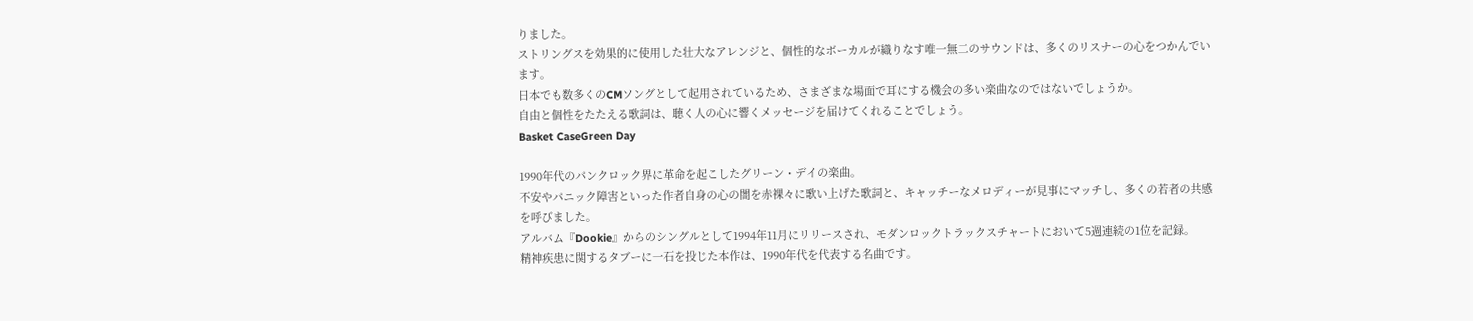りました。
ストリングスを効果的に使用した壮大なアレンジと、個性的なボーカルが織りなす唯一無二のサウンドは、多くのリスナーの心をつかんでいます。
日本でも数多くのCMソングとして起用されているため、さまざまな場面で耳にする機会の多い楽曲なのではないでしょうか。
自由と個性をたたえる歌詞は、聴く人の心に響くメッセージを届けてくれることでしょう。
Basket CaseGreen Day

1990年代のパンクロック界に革命を起こしたグリーン・デイの楽曲。
不安やパニック障害といった作者自身の心の闇を赤裸々に歌い上げた歌詞と、キャッチーなメロディーが見事にマッチし、多くの若者の共感を呼びました。
アルバム『Dookie』からのシングルとして1994年11月にリリースされ、モダンロックトラックスチャートにおいて5週連続の1位を記録。
精神疾患に関するタブーに一石を投じた本作は、1990年代を代表する名曲です。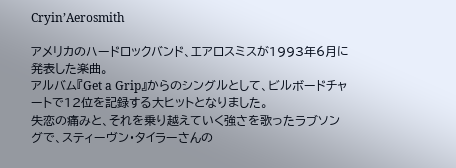Cryin’Aerosmith

アメリカのハードロックバンド、エアロスミスが1993年6月に発表した楽曲。
アルバム『Get a Grip』からのシングルとして、ビルボードチャートで12位を記録する大ヒットとなりました。
失恋の痛みと、それを乗り越えていく強さを歌ったラブソングで、スティーヴン・タイラーさんの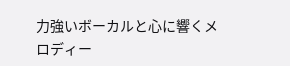力強いボーカルと心に響くメロディー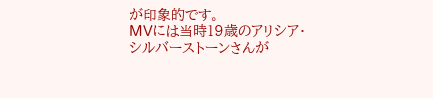が印象的です。
MVには当時19歳のアリシア・シルバーストーンさんが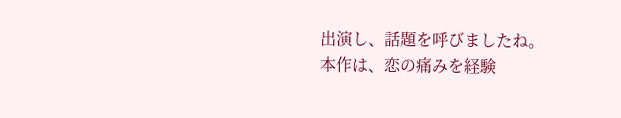出演し、話題を呼びましたね。
本作は、恋の痛みを経験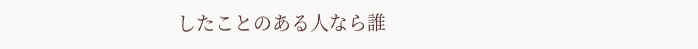したことのある人なら誰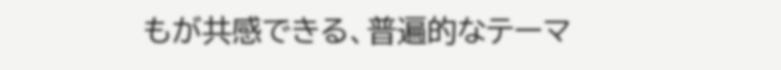もが共感できる、普遍的なテーマ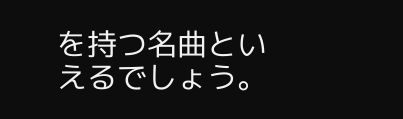を持つ名曲といえるでしょう。